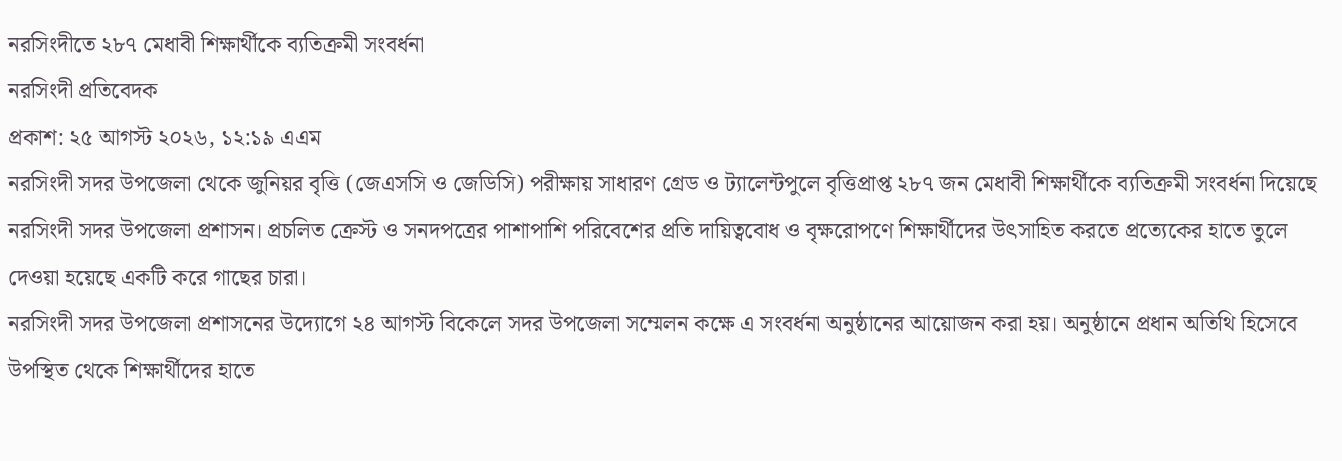নরসিংদীতে ২৮৭ মেধাবী শিক্ষার্থীকে ব্যতিক্রমী সংবর্ধনা
নরসিংদী প্রতিবেদক
প্রকাশ: ২৫ আগস্ট ২০২৬, ১২:১৯ এএম
নরসিংদী সদর উপজেলা থেকে জুনিয়র বৃত্তি (জেএসসি ও জেডিসি) পরীক্ষায় সাধারণ গ্রেড ও ট্যালেন্টপুলে বৃত্তিপ্রাপ্ত ২৮৭ জন মেধাবী শিক্ষার্থীকে ব্যতিক্রমী সংবর্ধনা দিয়েছে নরসিংদী সদর উপজেলা প্রশাসন। প্রচলিত ক্রেস্ট ও সনদপত্রের পাশাপাশি পরিবেশের প্রতি দায়িত্ববোধ ও বৃক্ষরোপণে শিক্ষার্থীদের উৎসাহিত করতে প্রত্যেকের হাতে তুলে দেওয়া হয়েছে একটি করে গাছের চারা।
নরসিংদী সদর উপজেলা প্রশাসনের উদ্যোগে ২৪ আগস্ট বিকেলে সদর উপজেলা সম্মেলন কক্ষে এ সংবর্ধনা অনুষ্ঠানের আয়োজন করা হয়। অনুষ্ঠানে প্রধান অতিথি হিসেবে উপস্থিত থেকে শিক্ষার্থীদের হাতে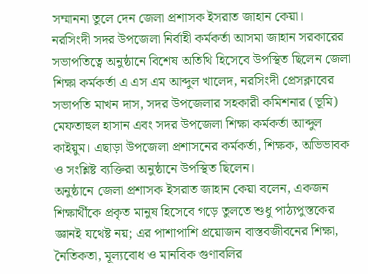সম্মাননা তুলে দেন জেলা প্রশাসক ইসরাত জাহান কেয়া।
নরসিংদী সদর উপজেলা নির্বাহী কর্মকর্তা আসমা জাহান সরকারের সভাপতিত্বে অনুষ্ঠানে বিশেষ অতিথি হিসেবে উপস্থিত ছিলেন জেলা শিক্ষা কর্মকর্তা এ এস এম আব্দুল খালেদ, নরসিংদী প্রেসক্লাবের সভাপতি মাখন দাস, সদর উপজেলার সহকারী কমিশনার (ভূমি) মেফতাহুল হাসান এবং সদর উপজেলা শিক্ষা কর্মকর্তা আব্দুল কাইয়ুম। এছাড়া উপজেলা প্রশাসনের কর্মকর্তা, শিক্ষক, অভিভাবক ও সংশ্লিষ্ট ব্যক্তিরা অনুষ্ঠানে উপস্থিত ছিলেন।
অনুষ্ঠানে জেলা প্রশাসক ইসরাত জাহান কেয়া বলেন, একজন শিক্ষার্থীকে প্রকৃত মানুষ হিসেবে গড়ে তুলতে শুধু পাঠ্যপুস্তকের জ্ঞানই যথেষ্ট নয়; এর পাশাপাশি প্রয়োজন বাস্তবজীবনের শিক্ষা, নৈতিকতা, মূল্যবোধ ও মানবিক গুণাবলির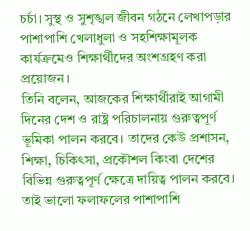চর্চা। সুস্থ ও সুশৃঙ্খল জীবন গঠনে লেখাপড়ার পাশাপাশি খেলাধুলা ও সহশিক্ষামূলক কার্যক্রমেও শিক্ষার্থীদের অংশগ্রহণ করা প্রয়োজন।
তিনি বলেন, আজকের শিক্ষার্থীরাই আগামী দিনের দেশ ও রাষ্ট্র পরিচালনায় গুরুত্বপূর্ণ ভূমিকা পালন করবে। তাদের কেউ প্রশাসন, শিক্ষা, চিকিৎসা, প্রকৌশল কিংবা দেশের বিভিন্ন গুরুত্বপূর্ণ ক্ষেত্রে দায়িত্ব পালন করবে। তাই ভালো ফলাফলের পাশাপাশি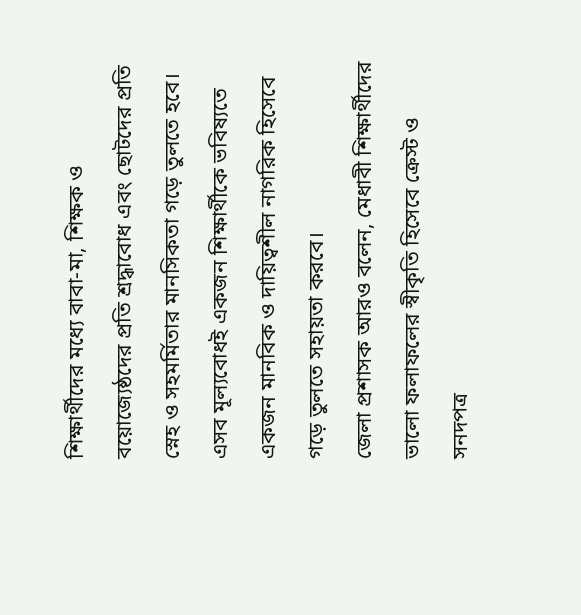শিক্ষার্থীদের মধ্যে বাবা-মা, শিক্ষক ও বয়োজ্যেষ্ঠদের প্রতি শ্রদ্ধাবোধ এবং ছোটদের প্রতি স্নেহ ও সহমর্মিতার মানসিকতা গড়ে তুলতে হবে। এসব মূল্যবোধই একজন শিক্ষার্থীকে ভবিষ্যতে একজন মানবিক ও দায়িত্বশীল নাগরিক হিসেবে গড়ে তুলতে সহায়তা করবে।
জেলা প্রশাসক আরও বলেন, মেধাবী শিক্ষার্থীদের ভালো ফলাফলের স্বীকৃতি হিসেবে ক্রেস্ট ও সনদপত্র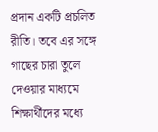প্রদান একটি প্রচলিত রীতি। তবে এর সঙ্গে গাছের চারা তুলে দেওয়ার মাধ্যমে শিক্ষার্থীদের মধ্যে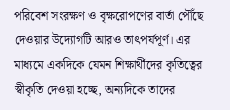পরিবেশ সংরক্ষণ ও বৃক্ষরোপণের বার্তা পৌঁছে দেওয়ার উদ্যোগটি আরও তাৎপর্যপূর্ণ। এর মাধ্যমে একদিকে যেমন শিক্ষার্থীদের কৃতিত্বের স্বীকৃতি দেওয়া হচ্ছে, অন্যদিকে তাদের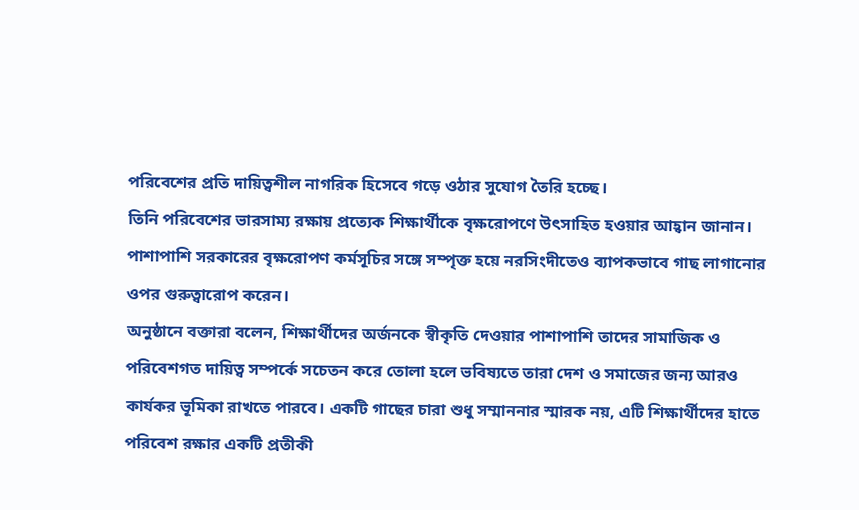পরিবেশের প্রতি দায়িত্বশীল নাগরিক হিসেবে গড়ে ওঠার সুযোগ তৈরি হচ্ছে।
তিনি পরিবেশের ভারসাম্য রক্ষায় প্রত্যেক শিক্ষার্থীকে বৃক্ষরোপণে উৎসাহিত হওয়ার আহ্বান জানান। পাশাপাশি সরকারের বৃক্ষরোপণ কর্মসূচির সঙ্গে সম্পৃক্ত হয়ে নরসিংদীতেও ব্যাপকভাবে গাছ লাগানোর ওপর গুরুত্বারোপ করেন।
অনুষ্ঠানে বক্তারা বলেন, শিক্ষার্থীদের অর্জনকে স্বীকৃতি দেওয়ার পাশাপাশি তাদের সামাজিক ও পরিবেশগত দায়িত্ব সম্পর্কে সচেতন করে তোলা হলে ভবিষ্যতে তারা দেশ ও সমাজের জন্য আরও কার্যকর ভূমিকা রাখতে পারবে। একটি গাছের চারা শুধু সম্মাননার স্মারক নয়, এটি শিক্ষার্থীদের হাতে পরিবেশ রক্ষার একটি প্রতীকী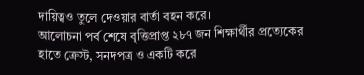দায়িত্বও তুলে দেওয়ার বার্তা বহন করে।
আলোচনা পর্ব শেষে বৃত্তিপ্রাপ্ত ২৮৭ জন শিক্ষার্থীর প্রত্যেকের হাতে ক্রেস্ট, সনদপত্র ও একটি করে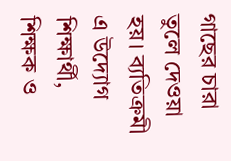গাছের চারা তুলে দেওয়া হয়। ব্যতিক্রমী এ উদ্যোগ শিক্ষার্থী, শিক্ষক ও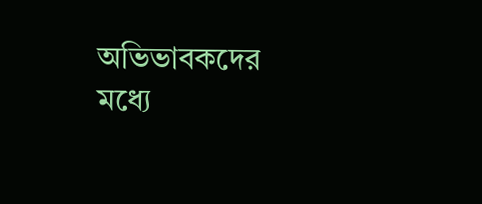অভিভাবকদের মধ্যে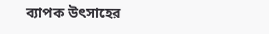ব্যাপক উৎসাহের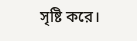সৃষ্টি করে।